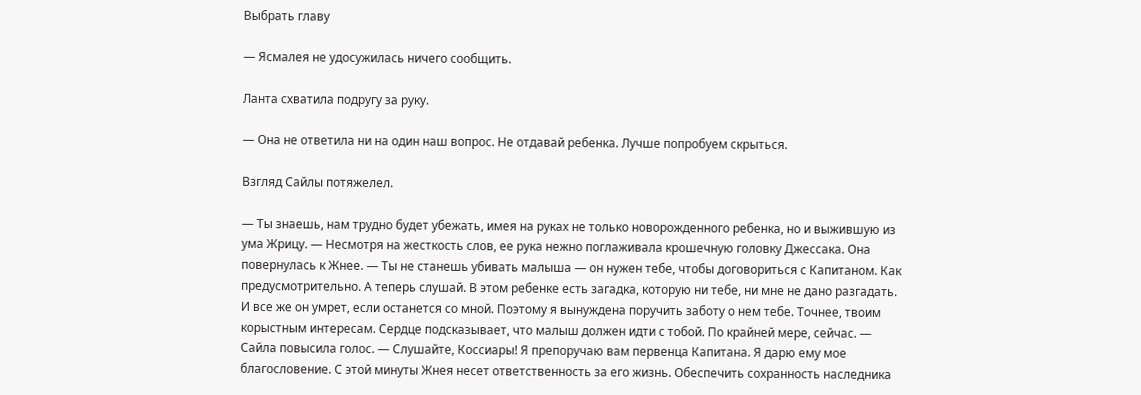Выбрать главу

— Ясмалея не удосужилась ничего сообщить.

Ланта схватила подругу за руку.

— Она не ответила ни на один наш вопрос. Не отдавай ребенка. Лучше попробуем скрыться.

Взгляд Сайлы потяжелел.

— Ты знаешь, нам трудно будет убежать, имея на руках не только новорожденного ребенка, но и выжившую из ума Жрицу. — Несмотря на жесткость слов, ее рука нежно поглаживала крошечную головку Джессака. Она повернулась к Жнее. — Ты не станешь убивать малыша — он нужен тебе, чтобы договориться с Капитаном. Как предусмотрительно. А теперь слушай. В этом ребенке есть загадка, которую ни тебе, ни мне не дано разгадать. И все же он умрет, если останется со мной. Поэтому я вынуждена поручить заботу о нем тебе. Точнее, твоим корыстным интересам. Сердце подсказывает, что малыш должен идти с тобой. По крайней мере, сейчас. — Сайла повысила голос. — Слушайте, Коссиары! Я препоручаю вам первенца Капитана. Я дарю ему мое благословение. С этой минуты Жнея несет ответственность за его жизнь. Обеспечить сохранность наследника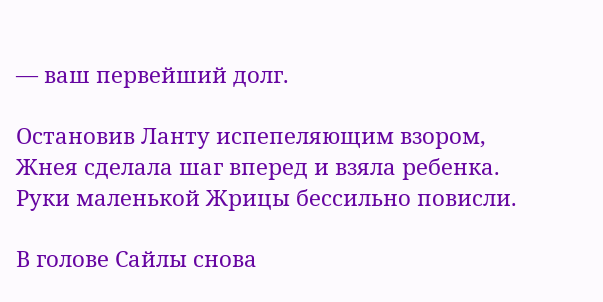— ваш первейший долг.

Остановив Ланту испепеляющим взором, Жнея сделала шаг вперед и взяла ребенка. Руки маленькой Жрицы бессильно повисли.

В голове Сайлы снова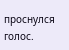проснулся голос.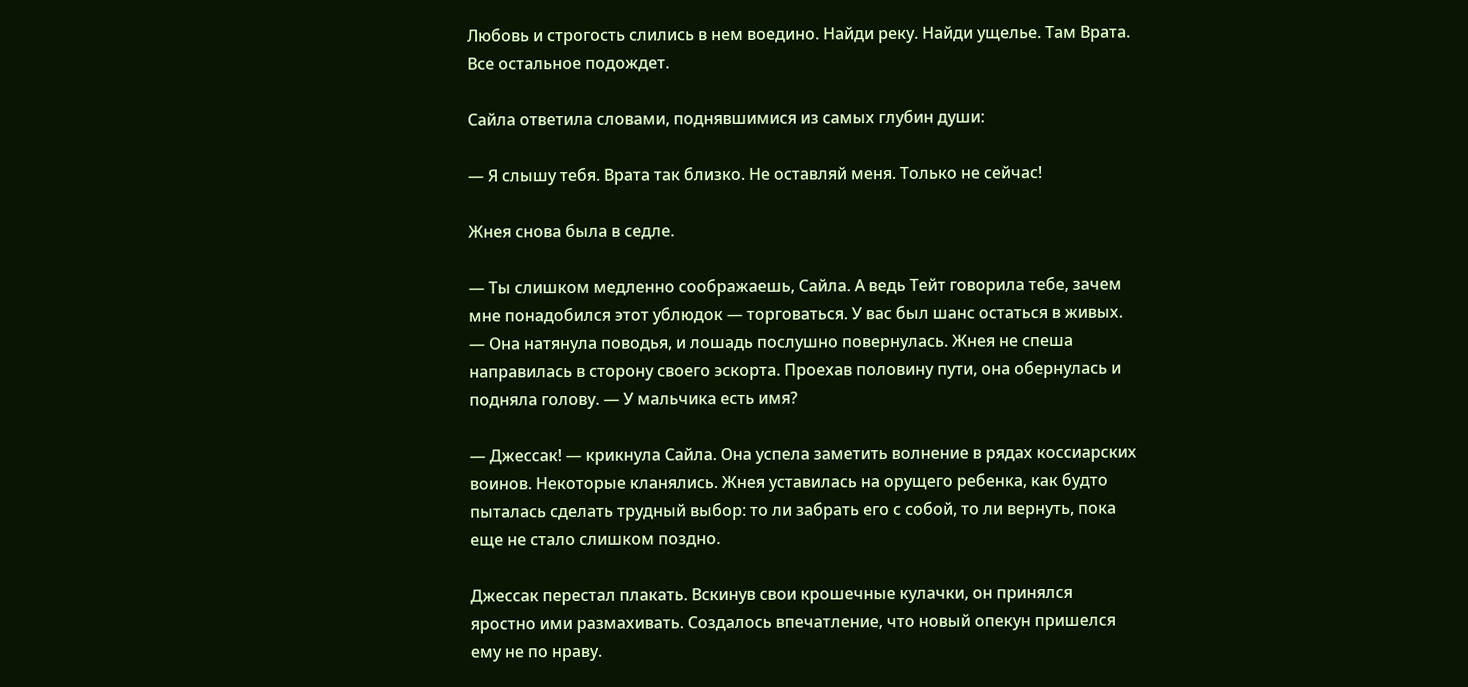Любовь и строгость слились в нем воедино. Найди реку. Найди ущелье. Там Врата. Все остальное подождет.

Сайла ответила словами, поднявшимися из самых глубин души:

— Я слышу тебя. Врата так близко. Не оставляй меня. Только не сейчас!

Жнея снова была в седле.

— Ты слишком медленно соображаешь, Сайла. А ведь Тейт говорила тебе, зачем мне понадобился этот ублюдок — торговаться. У вас был шанс остаться в живых. — Она натянула поводья, и лошадь послушно повернулась. Жнея не спеша направилась в сторону своего эскорта. Проехав половину пути, она обернулась и подняла голову. — У мальчика есть имя?

— Джессак! — крикнула Сайла. Она успела заметить волнение в рядах коссиарских воинов. Некоторые кланялись. Жнея уставилась на орущего ребенка, как будто пыталась сделать трудный выбор: то ли забрать его с собой, то ли вернуть, пока еще не стало слишком поздно.

Джессак перестал плакать. Вскинув свои крошечные кулачки, он принялся яростно ими размахивать. Создалось впечатление, что новый опекун пришелся ему не по нраву.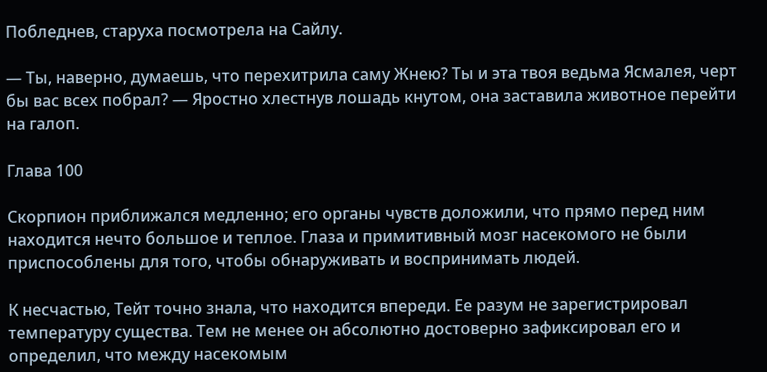Побледнев, старуха посмотрела на Сайлу.

— Ты, наверно, думаешь, что перехитрила саму Жнею? Ты и эта твоя ведьма Ясмалея, черт бы вас всех побрал? — Яростно хлестнув лошадь кнутом, она заставила животное перейти на галоп.

Глава 100

Скорпион приближался медленно; его органы чувств доложили, что прямо перед ним находится нечто большое и теплое. Глаза и примитивный мозг насекомого не были приспособлены для того, чтобы обнаруживать и воспринимать людей.

К несчастью, Тейт точно знала, что находится впереди. Ее разум не зарегистрировал температуру существа. Тем не менее он абсолютно достоверно зафиксировал его и определил, что между насекомым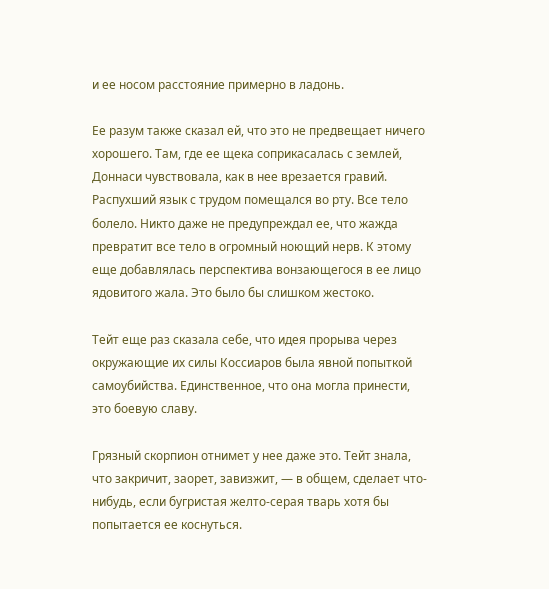и ее носом расстояние примерно в ладонь.

Ее разум также сказал ей, что это не предвещает ничего хорошего. Там, где ее щека соприкасалась с землей, Доннаси чувствовала, как в нее врезается гравий. Распухший язык с трудом помещался во рту. Все тело болело. Никто даже не предупреждал ее, что жажда превратит все тело в огромный ноющий нерв. К этому еще добавлялась перспектива вонзающегося в ее лицо ядовитого жала. Это было бы слишком жестоко.

Тейт еще раз сказала себе, что идея прорыва через окружающие их силы Коссиаров была явной попыткой самоубийства. Единственное, что она могла принести, это боевую славу.

Грязный скорпион отнимет у нее даже это. Тейт знала, что закричит, заорет, завизжит, — в общем, сделает что-нибудь, если бугристая желто-серая тварь хотя бы попытается ее коснуться.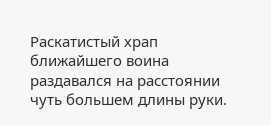Раскатистый храп ближайшего воина раздавался на расстоянии чуть большем длины руки.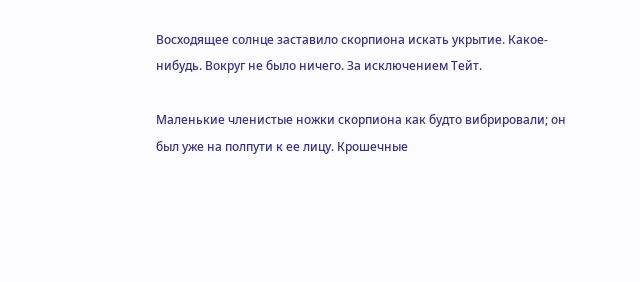Восходящее солнце заставило скорпиона искать укрытие. Какое-нибудь. Вокруг не было ничего. За исключением Тейт.

Маленькие членистые ножки скорпиона как будто вибрировали; он был уже на полпути к ее лицу. Крошечные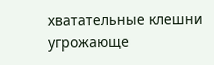хватательные клешни угрожающе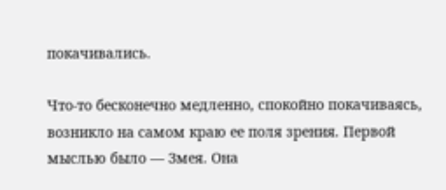покачивались.

Что-то бесконечно медленно, спокойно покачиваясь, возникло на самом краю ее поля зрения. Первой мыслью было — Змея. Она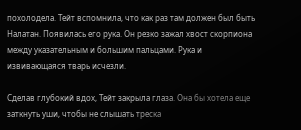похолодела. Тейт вспомнила, что как раз там должен был быть Налатан. Появилась его рука. Он резко зажал хвост скорпиона между указательным и большим пальцами. Рука и извивающаяся тварь исчезли.

Сделав глубокий вдох, Тейт закрыла глаза. Она бы хотела еще заткнуть уши, чтобы не слышать треска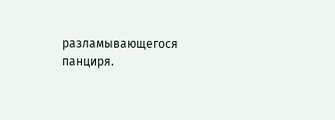разламывающегося панциря.